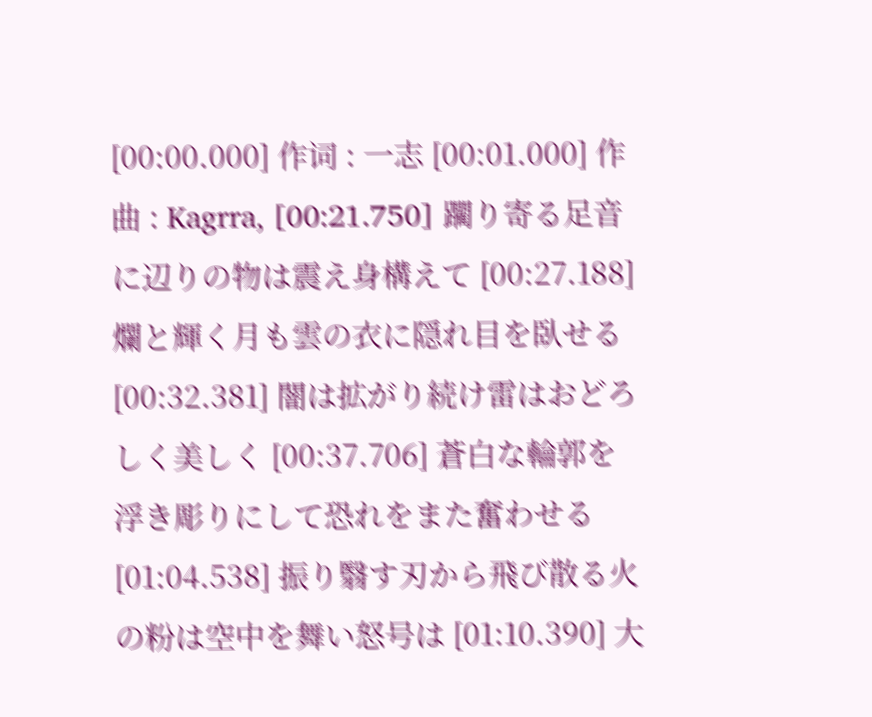[00:00.000] 作词 : 一志 [00:01.000] 作曲 : Kagrra, [00:21.750] 躙り寄る足音に辺りの物は震え身構えて [00:27.188] 爛と輝く月も雲の衣に隠れ目を臥せる [00:32.381] 闇は拡がり続け雷はおどろしく美しく [00:37.706] 蒼白な輪郭を浮き彫りにして恐れをまた奮わせる [01:04.538] 振り翳す刃から飛び散る火の粉は空中を舞い怒号は [01:10.390] 大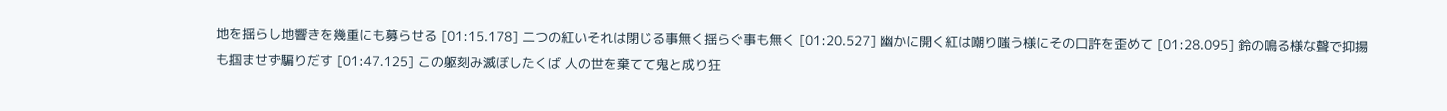地を揺らし地響きを幾重にも募らせる [01:15.178] 二つの紅いそれは閉じる事無く揺らぐ事も無く [01:20.527] 幽かに開く紅は嘲り嗤う様にその口許を歪めて [01:28.095] 鈴の鳴る様な聲で抑揚も掴ませず騙りだす [01:47.125] この躯刻み滅ぼしたくば 人の世を棄てて鬼と成り狂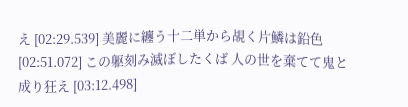え [02:29.539] 美麗に纏う十二単から覘く片鱗は鉛色 [02:51.072] この躯刻み滅ぼしたくば 人の世を棄てて鬼と成り狂え [03:12.498]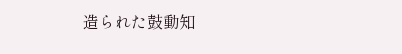造られた鼓動知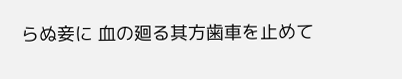らぬ妾に 血の廻る其方歯車を止めて